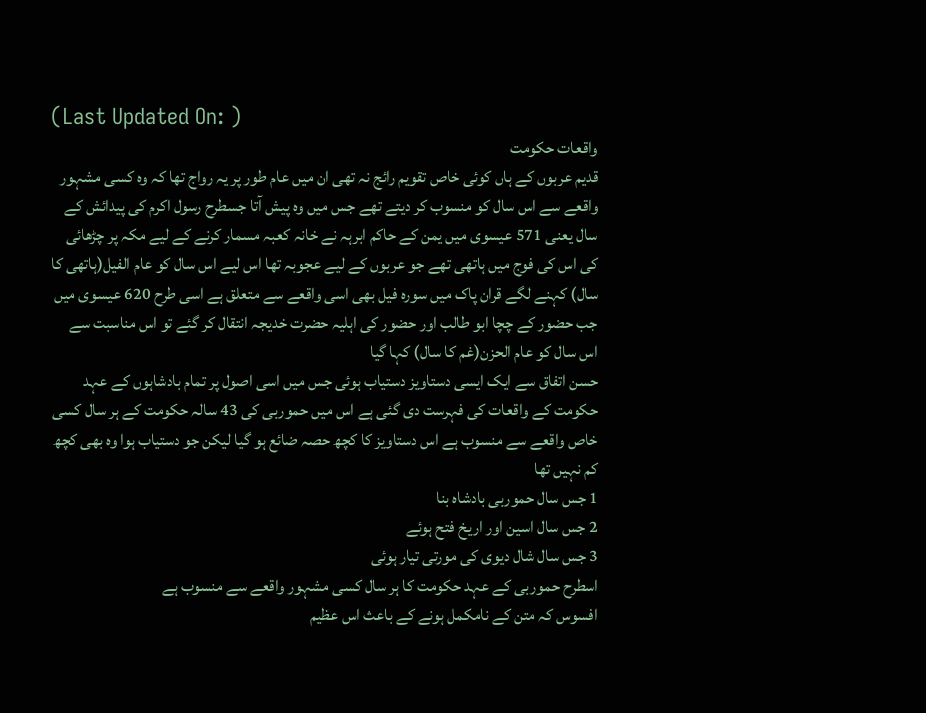(Last Updated On: )
واقعات حکومت
قدیم عربوں کے ہاں کوئی خاص تقویم رائج نہ تھی ان میں عام طور پر یہ رواج تھا کہ وہ کسی مشہور واقعے سے اس سال کو منسوب کر دیتے تھے جس میں وہ پیش آتا جسطرح رسول اکرم کی پیدائش کے سال یعنی 571 عیسوی میں یمن کے حاکم ابرہہ نے خانہ کعبہ مسمار کرنے کے لیے مکہ پر چڑھائی کی اس کی فوج میں ہاتھی تھے جو عربوں کے لیے عجوبہ تھا اس لیے اس سال کو عام الفیل(ہاتھی کا سال) کہنے لگے قران پاک میں سورہ فیل بھی اسی واقعے سے متعلق ہے اسی طرح 620 عیسوی میں جب حضور کے چچا ابو طالب اور حضور کی اہلیہ حضرت خدیجہ انتقال کر گئے تو اس مناسبت سے اس سال کو عام الحزن(غم کا سال) کہا گیا
حسن اتفاق سے ایک ایسی دستاویز دستیاب ہوئی جس میں اسی اصول پر تمام بادشاہوں کے عہد حکومت کے واقعات کی فہرست دی گئی ہے اس میں حموربی کی 43 سالہ حکومت کے ہر سال کسی خاص واقعے سے منسوب ہے اس دستاویز کا کچھ حصہ ضائع ہو گیا لیکن جو دستیاب ہوا وہ بھی کچھ کم نہیں تھا
1 جس سال حموربی بادشاہ بنا
2 جس سال اسین اور اریخ فتح ہوئے
3 جس سال شال دیوی کی مورتی تیار ہوئی
اسطرح حموربی کے عہد حکومت کا ہر سال کسی مشہور واقعے سے منسوب ہے
افسوس کہ متن کے نامکمل ہونے کے باعث اس عظیم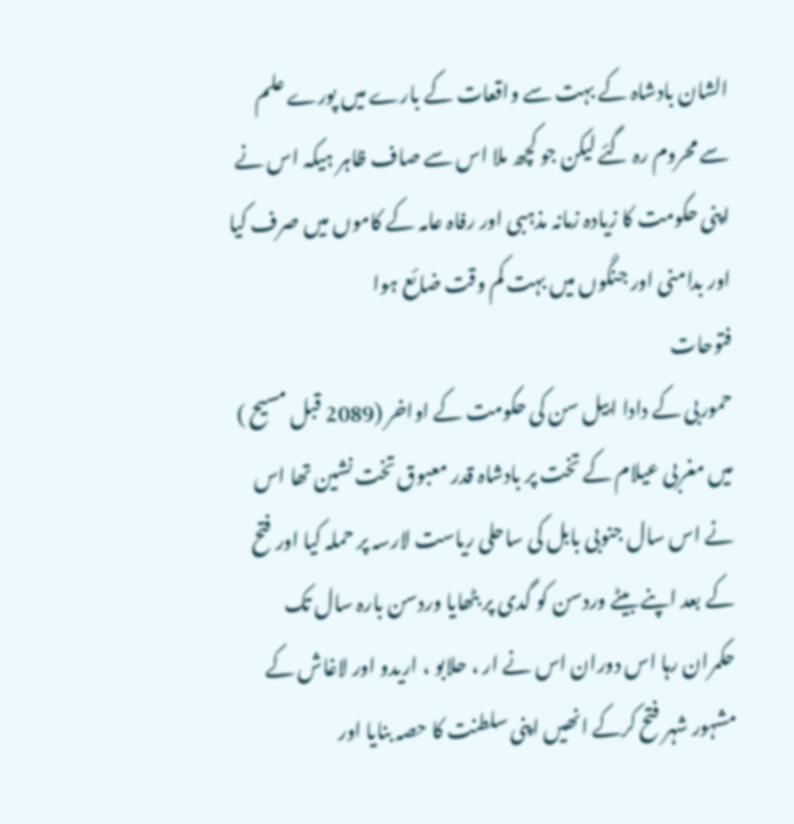الشان بادشاہ کے بہت سے واقعات کے بارے میں پورے علم سے محروم رہ گئے لیکن جو کچھ ملا اس سے صاف ظاہر ہیکہ اس نے اپنی حکومت کا زیادہ زمانہ مذہبی اور رفاہ عامہ کے کاموں میں صرف کیا اور بدامنی اور جنگوں میں بہت کم وقت ضائع ہوا
فتوحات
حموربی کے دادا ابیل سن کی حکومت کے اواخر (2089 قبل مسیح ) میں مغربی عیلام کے تخت پر بادشاہ قدر معبوق تخت نشین تھا اس نے اس سال جنوبی بابل کی ساحلی ریاست لارسہ پر حملہ کیا اور فتح کے بعد اپنے بیٹے وردسن کو گدی پر بٹھایا وردسن بارہ سال تک حکمران رہا اس دوران اس نے ار ، حلابو ، اریدو اور لاغاش کے مشہور شہر فتح کرکے انھیں اپنی سلطنت کا حصہ بنایا اور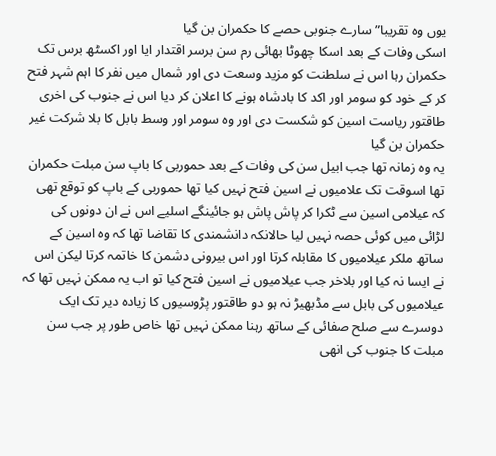یوں وہ تقریبا” سارے جنوبی حصے کا حکمران بن گیا
اسکی وفات کے بعد اسکا چھوٹا بھائی رم سن برسر اقتدار ایا اور اکسٹھ برس تک حکمران رہا اس نے سلطنت کو مزید وسعت دی اور شمال میں نفر کا اہم شہر فتح کر کے خود کو سومر اور اکد کا بادشاہ ہونے کا اعلان کر دیا اس نے جنوب کی اخری طاقتور ریاست اسین کو شکست دی اور وہ سومر اور وسط بابل کا بلا شرکت غیر حکمران بن گیا
یہ وہ زمانہ تھا جب ابیل سن کی وفات کے بعد حموربی کا باپ سن مبلت حکمران تھا اسوقت تک علامیوں نے اسین فتح نہیں کیا تھا حموربی کے باپ کو توقع تھی کہ عیلامی اسین سے ٹکرا کر پاش پاش ہو جائینگے اسلیے اس نے ان دونوں کی لڑائی میں کوئی حصہ نہیں لیا حالانکہ دانشمندی کا تقاضا تھا کہ وہ اسین کے ساتھ ملکر عیلامیوں کا مقابلہ کرتا اور اس بیرونی دشمن کا خاتمہ کرتا لیکن اس نے ایسا نہ کیا اور بلاخر جب عیلامیوں نے اسین فتح کیا تو اب یہ ممکن نہیں تھا کہ عیلامیوں کی بابل سے مڈبھیڑ نہ ہو دو طاقتور پڑوسیوں کا زیادہ دیر تک ایک دوسرے سے صلح صفائی کے ساتھ رہنا ممکن نہیں تھا خاص طور پر جب سن مبلت کا جنوب کی انھی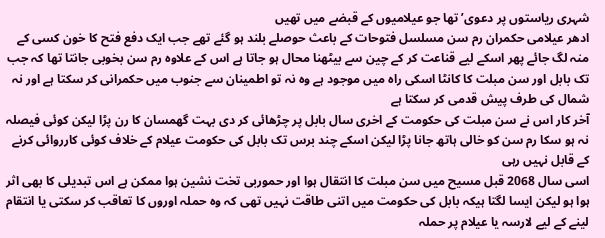شہری ریاستوں پر دعوی’ تھا جو عیلامیوں کے قبضے میں تھیں
ادھر عیلامی حکمران رم سن مسلسل فتوحات کے باعث حوصلے بلند ہو گئے تھے جب ایک دفع فتح کا خون کسی کے منہ لگ جائے پھر اسکے لیے قناعت کر کے چین سے بیٹھنا محال ہو جاتا ہے اس کے علاوہ رم سن بخوبی جانتا تھا کہ جب تک بابل اور سن مبلت کا کانٹا اسکی راہ میں موجود ہے وہ نہ تو اطمینان سے جنوب میں حکمرانی کر سکتا ہے اور نہ شمال کی طرف پیش قدمی کر سکتا ہے
آخر کار اس نے سن مبلت کی حکومت کے اخری سال بابل پر چڑھائی کر دی بہت گھمسان کا رن پڑا لیکن کوئی فیصلہ نہ ہو سکا رم سن کو خالی ہاتھ جانا پڑا لیکن اسکے چند برس تک بابل کی حکومت عیلام کے خلاف کوئی کارروائی کرنے کے قابل نہیں رہی
اسی سال 2068 قبل مسیح میں سن مبلت کا انتقال ہوا اور حموربی تخت نشین ہوا ممکن ہے اس تبدیلی کا بھی اثر ہوا ہو لیکن ایسا لگتا ہیکہ بابل کی حکومت میں اتنی طاقت نہیں تھی کہ وہ حملہ اوروں کا تعاقب کر سکتی یا انتقام لینے کے لیے لارسہ یا عیلام پر حملہ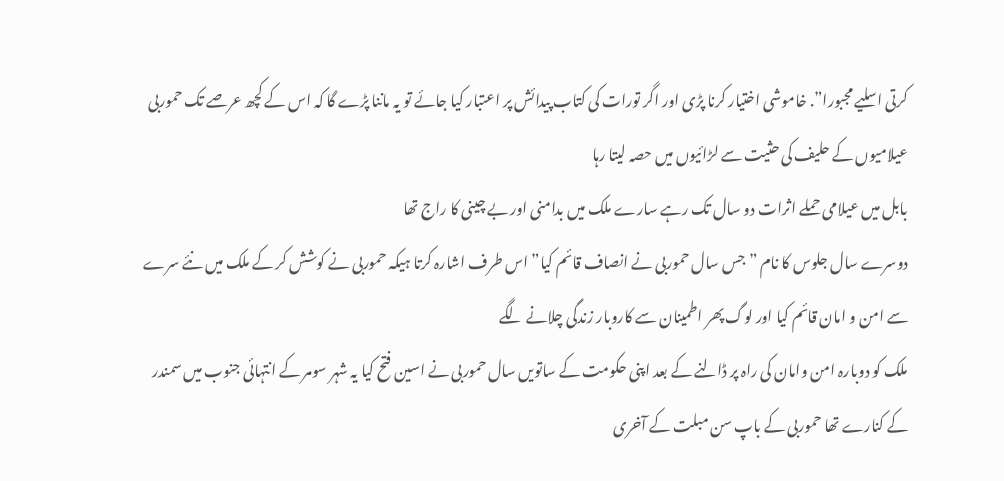کرتی اسلیے مجبورا”. خاموشی اختیار کرنا پڑی اور اگر تورات کی کتاب پیدائش پر اعتبار کیا جائے تو یہ ماننا پڑے گا کہ اس کے کچھ عرصے تک حموربی عیلامیوں کے حلیف کی حثیت سے لڑائیوں میں حصہ لیتا رہا
بابل میں عیلامی حملے اثرات دو سال تک رہے سارے ملک میں بدامنی اور بے چینی کا راج تھا
دوسرے سال جلوس کا نام ” جس سال حموربی نے انصاف قائم کیا” اس طرف اشارہ کرتا ہیکہ حموربی نے کوشش کر کے ملک میں نئے سرے سے امن و امان قائم کیا اور لوگ پھر اطمینان سے کاروبار زندگی چلانے لگے
ملک کو دوبارہ امن وامان کی راہ پر ڈالنے کے بعد اپنی حکومت کے ساتویں سال حموربی نے اسین فتح کیا یہ شہر سومر کے انتہائی جنوب میں سمندر کے کنارے تھا حموربی کے باپ سن مبلت کے آخری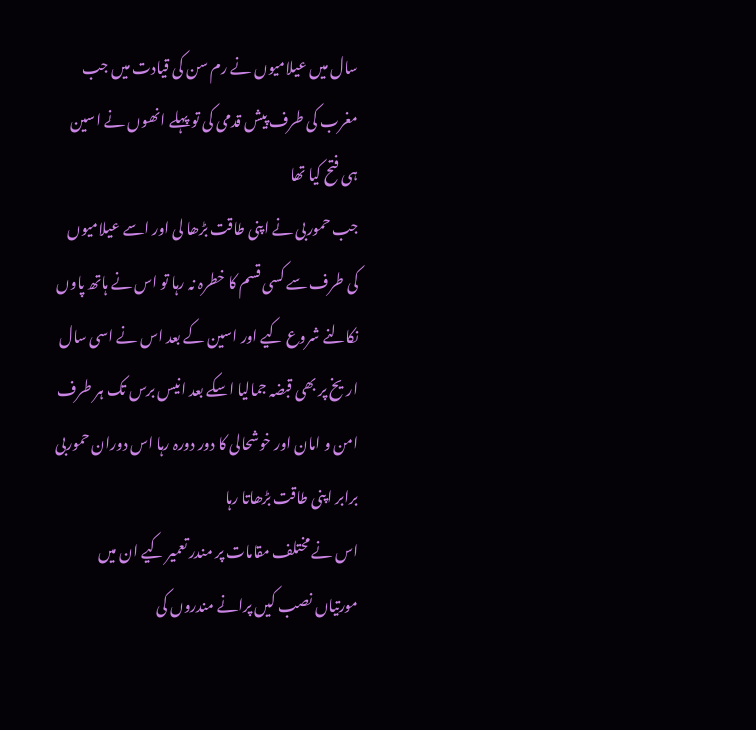سال میں عیلامیوں نے رم سن کی قیادت میں جب مغرب کی طرف پیش قدمی کی تو پہلے انھوں نے اسین ہی فتح کیا تھا
جب حموربی نے اپنی طاقت بڑھا لی اور اسے عیلامیوں کی طرف سے کسی قسم کا خطرہ نہ رہا تو اس نے ہاتھ پاوں نکالنے شروع کیے اور اسین کے بعد اس نے اسی سال اریخ پر بھی قبضہ جمالیا اسکے بعد انیس برس تک ہر طرف امن و امان اور خوشحالی کا دور دورہ رہا اس دوران حموربی برابر اپنی طاقت بڑھاتا رہا
اس نے مختلف مقامات پر مندر تعمیر کیے ان میں مورتیاں نصب کیں پرانے مندروں کی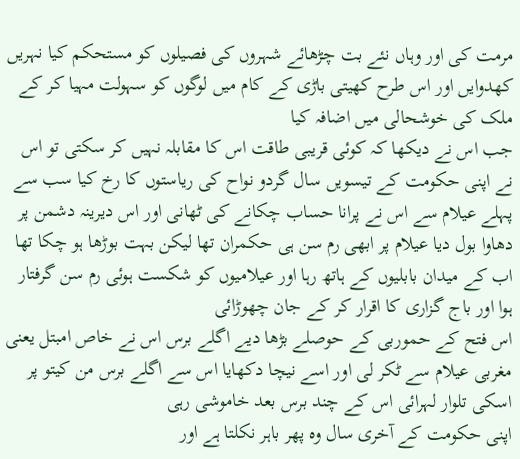مرمت کی اور وہاں نئے بت چڑھائے شہروں کی فصیلوں کو مستحکم کیا نہریں کھدوایں اور اس طرح کھیتی باڑی کے کام میں لوگوں کو سہولت مہیا کر کے ملک کی خوشحالی میں اضافہ کیا
جب اس نے دیکھا کہ کوئی قریبی طاقت اس کا مقابلہ نہیں کر سکتی تو اس نے اپنی حکومت کے تیسویں سال گردو نواح کی ریاستوں کا رخ کیا سب سے پہلے عیلام سے اس نے پرانا حساب چکانے کی ٹھانی اور اس دیرینہ دشمن پر دھاوا بول دیا عیلام پر ابھی رم سن ہی حکمران تھا لیکن بہت بوڑھا ہو چکا تھا اب کے میدان بابلیوں کے ہاتھ رہا اور عیلامیوں کو شکست ہوئی رم سن گرفتار ہوا اور باج گزاری کا اقرار کر کے جان چھوڑائی
اس فتح کے حموربی کے حوصلے بڑھا دیے اگلے برس اس نے خاص امبتل یعنی مغربی عیلام سے ٹکر لی اور اسے نیچا دکھایا اس سے اگلے برس من کیتو پر اسکی تلوار لہرائی اس کے چند برس بعد خاموشی رہی
اپنی حکومت کے آخری سال وہ پھر باہر نکلتا ہے اور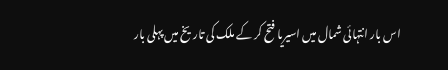اس بار انتہائی شمال میں اسیریا فتح کر کے ملک کی تاریخ میں پہلی بار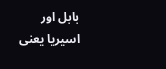بابل اور اسیریا یعنی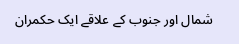شمال اور جنوب کے علاقے ایک حکمران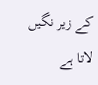کے زیر نگیں لاتا ہے